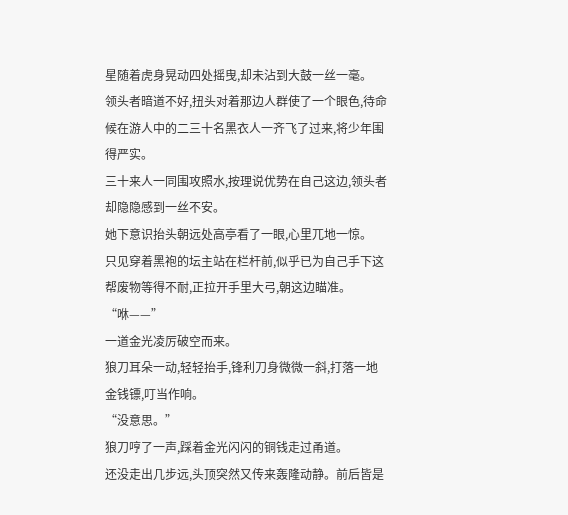星随着虎身晃动四处摇曳,却未沾到大鼓一丝一毫。
领头者暗道不好,扭头对着那边人群使了一个眼色,待命候在游人中的二三十名黑衣人一齐飞了过来,将少年围得严实。
三十来人一同围攻照水,按理说优势在自己这边,领头者却隐隐感到一丝不安。
她下意识抬头朝远处高亭看了一眼,心里兀地一惊。
只见穿着黑袍的坛主站在栏杆前,似乎已为自己手下这帮废物等得不耐,正拉开手里大弓,朝这边瞄准。
“咻——”
一道金光凌厉破空而来。
狼刀耳朵一动,轻轻抬手,锋利刀身微微一斜,打落一地金钱镖,叮当作响。
“没意思。”
狼刀哼了一声,踩着金光闪闪的铜钱走过甬道。
还没走出几步远,头顶突然又传来轰隆动静。前后皆是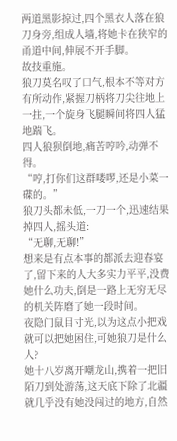两道黑影掠过,四个黑衣人落在狼刀身旁,组成人墙,将她卡在狭窄的甬道中间,伸展不开手脚。
故技重施。
狼刀莫名叹了口气,根本不等对方有所动作,紧握刀柄将刀尖往地上一拄,一个旋身飞腿瞬间将四人猛地踹飞。
四人狼狈倒地,痛苦哼吟,动弹不得。
“哼,打你们这群喽啰,还是小菜一碟的。”
狼刀头都未低,一刀一个,迅速结果掉四人,摇头道:
“无聊,无聊!”
想来是有点本事的都派去迎春宴了,留下来的人大多实力平平,没费她什么功夫,倒是一路上无穷无尽的机关阵磨了她一段时间。
夜隐门鼠目寸光,以为这点小把戏就可以把她困住,可她狼刀是什么人?
她十八岁离开嘲龙山,携着一把旧陌刀到处游荡,这天底下除了北疆就几乎没有她没闯过的地方,自然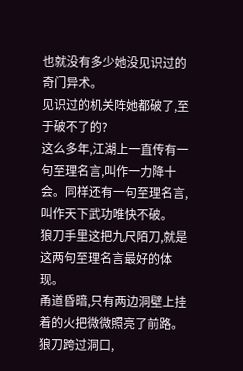也就没有多少她没见识过的奇门异术。
见识过的机关阵她都破了,至于破不了的?
这么多年,江湖上一直传有一句至理名言,叫作一力降十会。同样还有一句至理名言,叫作天下武功唯快不破。
狼刀手里这把九尺陌刀,就是这两句至理名言最好的体现。
甬道昏暗,只有两边洞壁上挂着的火把微微照亮了前路。狼刀跨过洞口,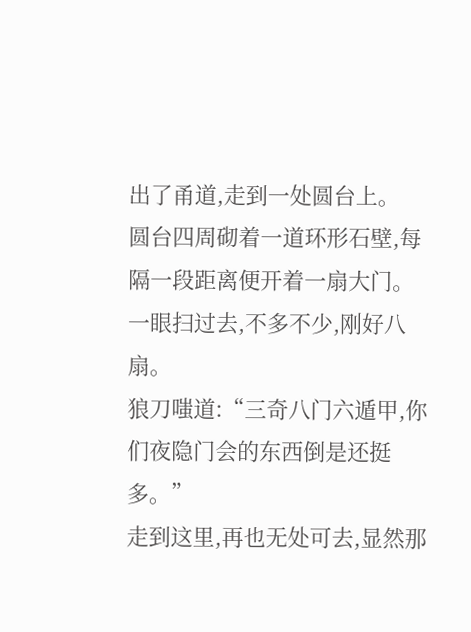出了甬道,走到一处圆台上。
圆台四周砌着一道环形石壁,每隔一段距离便开着一扇大门。一眼扫过去,不多不少,刚好八扇。
狼刀嗤道:“三奇八门六遁甲,你们夜隐门会的东西倒是还挺多。”
走到这里,再也无处可去,显然那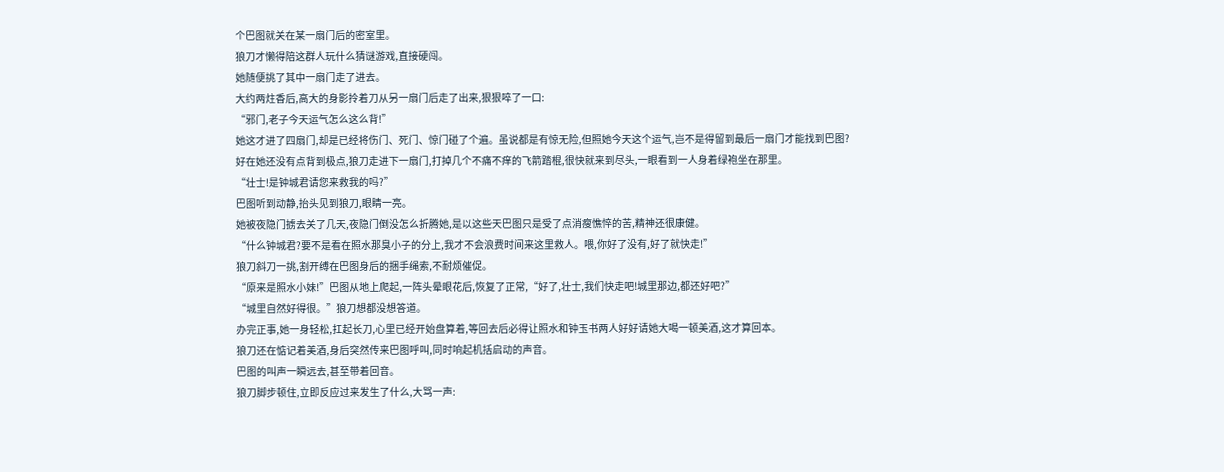个巴图就关在某一扇门后的密室里。
狼刀才懒得陪这群人玩什么猜谜游戏,直接硬闯。
她随便挑了其中一扇门走了进去。
大约两炷香后,高大的身影拎着刀从另一扇门后走了出来,狠狠啐了一口:
“邪门,老子今天运气怎么这么背!”
她这才进了四扇门,却是已经将伤门、死门、惊门碰了个遍。虽说都是有惊无险,但照她今天这个运气,岂不是得留到最后一扇门才能找到巴图?
好在她还没有点背到极点,狼刀走进下一扇门,打掉几个不痛不痒的飞箭踏棍,很快就来到尽头,一眼看到一人身着绿袍坐在那里。
“壮士!是钟城君请您来救我的吗?”
巴图听到动静,抬头见到狼刀,眼睛一亮。
她被夜隐门掳去关了几天,夜隐门倒没怎么折腾她,是以这些天巴图只是受了点消瘦憔悴的苦,精神还很康健。
“什么钟城君?要不是看在照水那臭小子的分上,我才不会浪费时间来这里救人。喂,你好了没有,好了就快走!”
狼刀斜刀一挑,割开缚在巴图身后的捆手绳索,不耐烦催促。
“原来是照水小妹!”巴图从地上爬起,一阵头晕眼花后,恢复了正常,“好了,壮士,我们快走吧!城里那边,都还好吧?”
“城里自然好得很。”狼刀想都没想答道。
办完正事,她一身轻松,扛起长刀,心里已经开始盘算着,等回去后必得让照水和钟玉书两人好好请她大喝一顿美酒,这才算回本。
狼刀还在惦记着美酒,身后突然传来巴图呼叫,同时响起机括启动的声音。
巴图的叫声一瞬远去,甚至带着回音。
狼刀脚步顿住,立即反应过来发生了什么,大骂一声: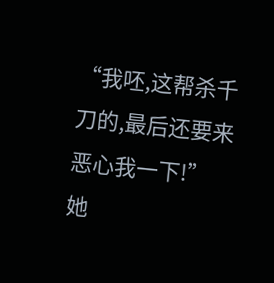“我呸,这帮杀千刀的,最后还要来恶心我一下!”
她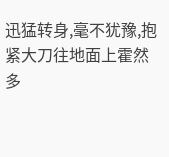迅猛转身,毫不犹豫,抱紧大刀往地面上霍然多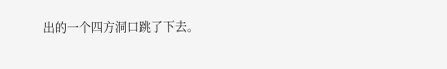出的一个四方洞口跳了下去。